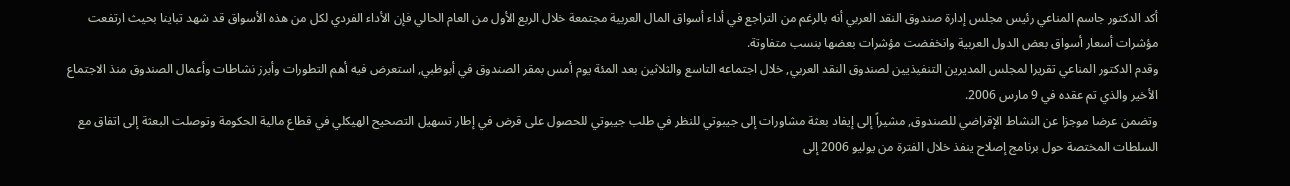أكد الدكتور جاسم المناعي رئيس مجلس إدارة صندوق النقد العربي أنه بالرغم من التراجع في أداء أسواق المال العربية مجتمعة خلال الربع الأول من العام الحالي فإن الأداء الفردي لكل من هذه الأسواق قد شهد تباينا بحيث ارتفعت مؤشرات أسعار أسواق بعض الدول العربية وانخفضت مؤشرات بعضها بنسب متفاوتة.
وقدم الدكتور المناعي تقريرا لمجلس المديرين التنفيذيين لصندوق النقد العربي, خلال اجتماعه التاسع والثلاثين بعد المئة يوم أمس بمقر الصندوق في أبوظبي, استعرض فيه أهم التطورات وأبرز نشاطات وأعمال الصندوق منذ الاجتماع الأخير والذي تم عقده في 9 مارس 2006.
وتضمن عرضا موجزا عن النشاط الإقراضي للصندوق, مشيراً إلى إيفاد بعثة مشاورات إلى جيبوتي للنظر في طلب جيبوتي للحصول على قرض في إطار تسهيل التصحيح الهيكلي في قطاع مالية الحكومة وتوصلت البعثة إلى اتفاق مع السلطات المختصة حول برنامج إصلاح ينفذ خلال الفترة من يوليو 2006 إلى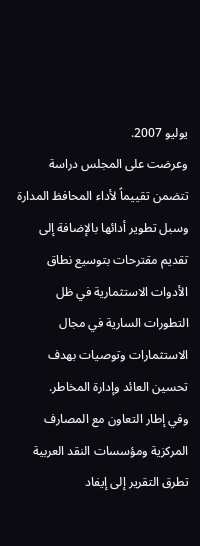يوليو 2007.
وعرضت على المجلس دراسة تتضمن تقييماً لأداء المحافظ المدارة وسبل تطوير أدائها بالإضافة إلى تقديم مقترحات بتوسيع نطاق الأدوات الاستثمارية في ظل التطورات السارية في مجال الاستثمارات وتوصيات بهدف تحسين العائد وإدارة المخاطر.
وفي إطار التعاون مع المصارف المركزية ومؤسسات النقد العربية تطرق التقرير إلى إيفاد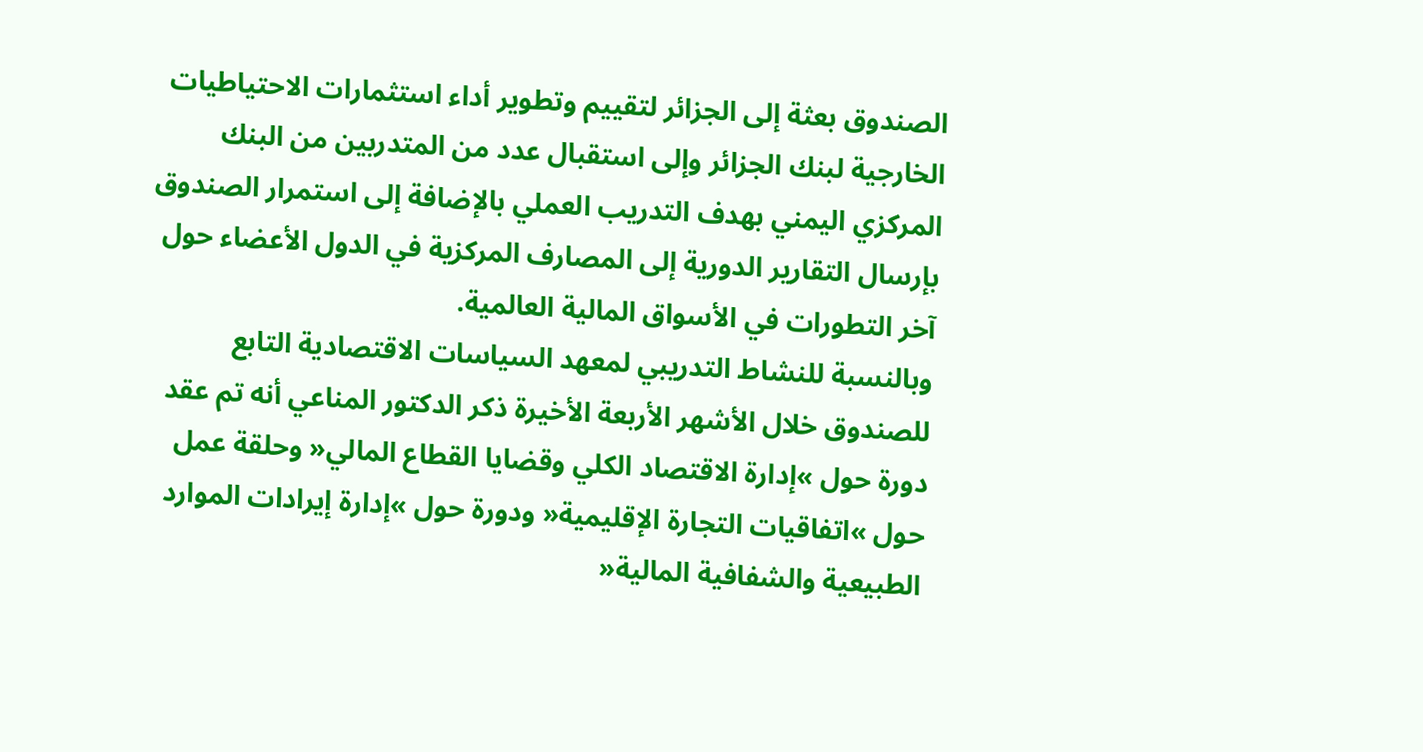الصندوق بعثة إلى الجزائر لتقييم وتطوير أداء استثمارات الاحتياطيات الخارجية لبنك الجزائر وإلى استقبال عدد من المتدربين من البنك المركزي اليمني بهدف التدريب العملي بالإضافة إلى استمرار الصندوق بإرسال التقارير الدورية إلى المصارف المركزية في الدول الأعضاء حول آخر التطورات في الأسواق المالية العالمية.
وبالنسبة للنشاط التدريبي لمعهد السياسات الاقتصادية التابع للصندوق خلال الأشهر الأربعة الأخيرة ذكر الدكتور المناعي أنه تم عقد دورة حول »إدارة الاقتصاد الكلي وقضايا القطاع المالي« وحلقة عمل حول »اتفاقيات التجارة الإقليمية« ودورة حول »إدارة إيرادات الموارد الطبيعية والشفافية المالية«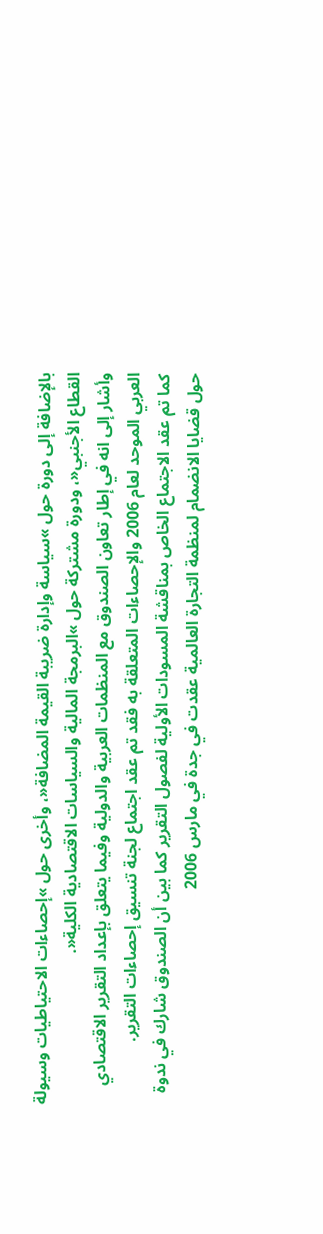بالإضافة إلى دورة حول »سياسة وإدارة ضريبة القيمة المضافة«، وأخرى حول »إحصاءات الاحتياطيات وسيولة القطاع الأجنبي«، ودورة مشتركة حول »البرمجة المالية والسياسات الاقتصادية الكلية«.
وأشار إلى انه في إطار تعاون الصندوق مع المنظمات العربية والدولية وفيما يتعلق بإعداد التقرير الاقتصادي العربي الموحد لعام 2006 والإحصاءات المتعلقة به فقد تم عقد اجتماع لجنة تنسيق إحصاءات التقرير.
كما تم عقد الاجتماع الخاص بمناقشة المسودات الأولية لفصول التقرير كما بين أن الصندوق شارك في ندوة حول قضايا الانضمام لمنظمة التجارة العالمية عقدت في جدة في مارس 2006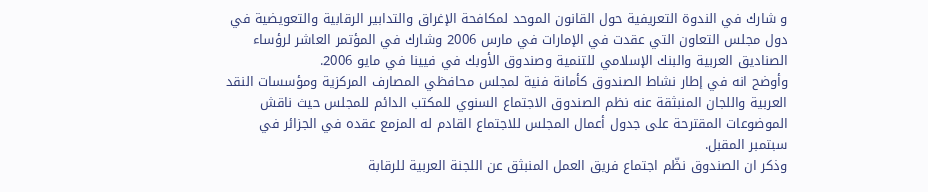و شارك في الندوة التعريفية حول القانون الموحد لمكافحة الإغراق والتدابير الرقابية والتعويضية في دول مجلس التعاون التي عقدت في الإمارات في مارس 2006 وشارك في المؤتمر العاشر لرؤساء الصناديق العربية والبنك الإسلامي للتنمية وصندوق الأوبك في فيينا في مايو 2006.
وأوضح انه في إطار نشاط الصندوق كأمانة فنية لمجلس محافظي المصارف المركزية ومؤسسات النقد العربية واللجان المنبثقة عنه نظم الصندوق الاجتماع السنوي للمكتب الدائم للمجلس حيث ناقش الموضوعات المقترحة على جدول أعمال المجلس للاجتماع القادم له المزمع عقده في الجزائر في سبتمبر المقبل.
وذكر ان الصندوق نظّم اجتماع فريق العمل المنبثق عن اللجنة العربية للرقابة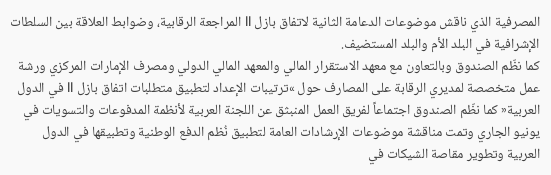المصرفية الذي ناقش موضوعات الدعامة الثانية لاتفاق بازل II المراجعة الرقابية، وضوابط العلاقة بين السلطات الإشرافية في البلد الأم والبلد المستضيف.
كما نظّم الصندوق وبالتعاون مع معهد الاستقرار المالي والمعهد المالي الدولي ومصرف الإمارات المركزي ورشة عمل متخصصة لمديري الرقابة على المصارف حول »ترتيبات الإعداد لتطبيق متطلبات اتفاق بازل II في الدول العربية« كما نظّم الصندوق اجتماعاً لفريق العمل المنبثق عن اللجنة العربية لأنظمة المدفوعات والتسويات في يونيو الجاري وتمت مناقشة موضوعات الإرشادات العامة لتطبيق نُظم الدفع الوطنية وتطبيقها في الدول العربية وتطوير مقاصة الشيكات في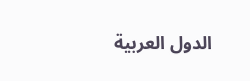الدول العربية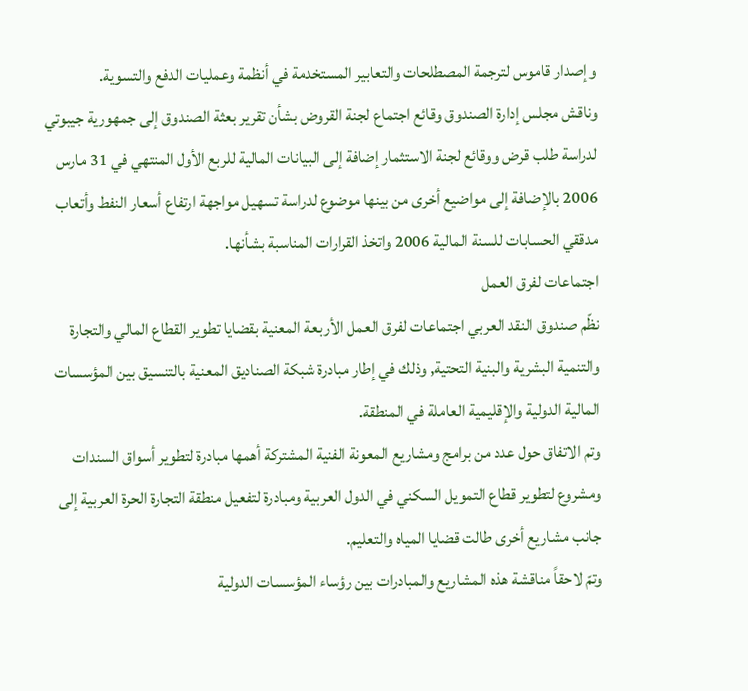وإصدار قاموس لترجمة المصطلحات والتعابير المستخدمة في أنظمة وعمليات الدفع والتسوية.
وناقش مجلس إدارة الصندوق وقائع اجتماع لجنة القروض بشأن تقرير بعثة الصندوق إلى جمهورية جيبوتي لدراسة طلب قرض ووقائع لجنة الاستثمار إضافة إلى البيانات المالية للربع الأول المنتهي في 31 مارس 2006 بالإضافة إلى مواضيع أخرى من بينها موضوع لدراسة تسهيل مواجهة ارتفاع أسعار النفط وأتعاب مدققي الحسابات للسنة المالية 2006 واتخذ القرارات المناسبة بشأنها.
اجتماعات لفرق العمل
نظّم صندوق النقد العربي اجتماعات لفرق العمل الأربعة المعنية بقضايا تطوير القطاع المالي والتجارة والتنمية البشرية والبنية التحتية, وذلك في إطار مبادرة شبكة الصناديق المعنية بالتنسيق بين المؤسسات المالية الدولية والإقليمية العاملة في المنطقة.
وتم الاتفاق حول عدد من برامج ومشاريع المعونة الفنية المشتركة أهمها مبادرة لتطوير أسواق السندات ومشروع لتطوير قطاع التمويل السكني في الدول العربية ومبادرة لتفعيل منطقة التجارة الحرة العربية إلى جانب مشاريع أخرى طالت قضايا المياه والتعليم.
وتمّ لاحقاً مناقشة هذه المشاريع والمبادرات بين رؤساء المؤسسات الدولية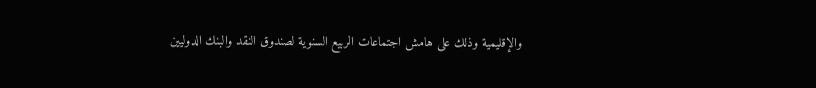والإقليمية وذلك على هامش اجتماعات الربيع السنوية لصندوق النقد والبنك الدوليين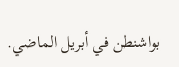بواشنطن في أبريل الماضي.